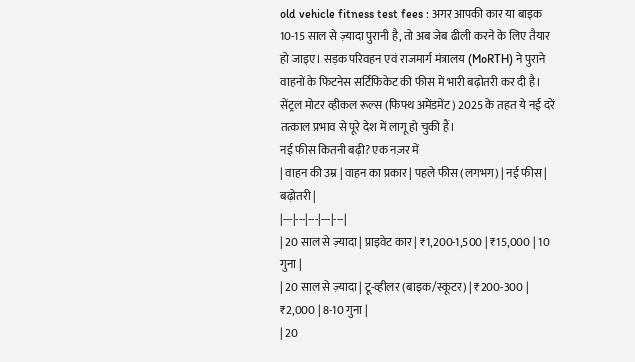old vehicle fitness test fees : अगर आपकी कार या बाइक 10-15 साल से ज़्यादा पुरानी है, तो अब जेब ढीली करने के लिए तैयार हो जाइए। सड़क परिवहन एवं राजमार्ग मंत्रालय (MoRTH) ने पुराने वाहनों के फिटनेस सर्टिफिकेट की फीस में भारी बढ़ोतरी कर दी है। सेंट्रल मोटर व्हीकल रूल्स (फिफ्थ अमेंडमेंट) 2025 के तहत ये नई दरें तत्काल प्रभाव से पूरे देश में लागू हो चुकी हैं।
नई फीस कितनी बढ़ी? एक नज़र में
| वाहन की उम्र | वाहन का प्रकार | पहले फीस (लगभग) | नई फीस | बढ़ोतरी |
|---|---|---|---|---|
| 20 साल से ज़्यादा | प्राइवेट कार | ₹1,200-1,500 | ₹15,000 | 10 गुना |
| 20 साल से ज़्यादा | टू-व्हीलर (बाइक/स्कूटर) | ₹200-300 | ₹2,000 | 8-10 गुना |
| 20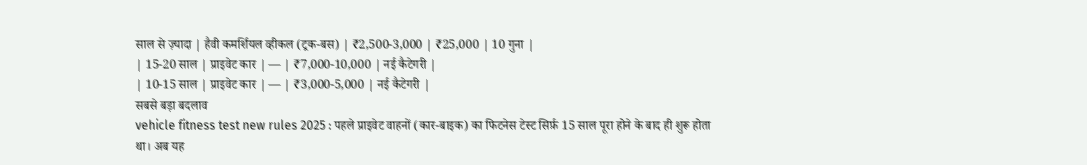साल से ज़्यादा | हैवी कमर्शियल व्हीकल (ट्रक-बस) | ₹2,500-3,000 | ₹25,000 | 10 गुना |
| 15-20 साल | प्राइवेट कार | — | ₹7,000-10,000 | नई कैटेगरी |
| 10-15 साल | प्राइवेट कार | — | ₹3,000-5,000 | नई कैटेगरी |
सबसे बड़ा बदलाव
vehicle fitness test new rules 2025 : पहले प्राइवेट वाहनों (कार-बाइक) का फिटनेस टेस्ट सिर्फ़ 15 साल पूरा होने के बाद ही शुरू होता था। अब यह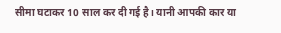सीमा घटाकर 10 साल कर दी गई है। यानी आपकी कार या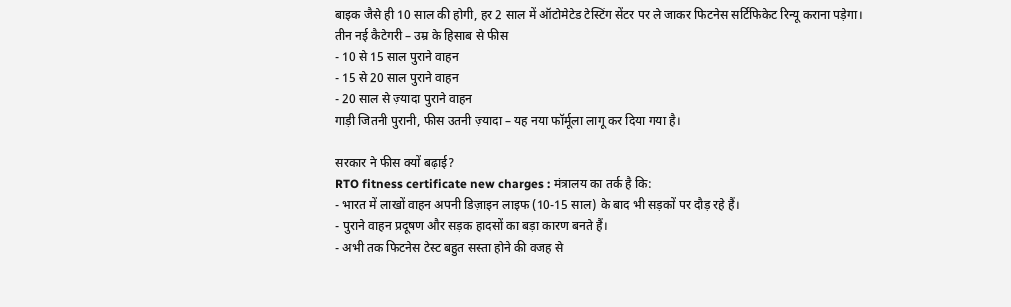बाइक जैसे ही 10 साल की होगी, हर 2 साल में ऑटोमेटेड टेस्टिंग सेंटर पर ले जाकर फिटनेस सर्टिफिकेट रिन्यू कराना पड़ेगा।
तीन नई कैटेगरी – उम्र के हिसाब से फीस
- 10 से 15 साल पुराने वाहन
- 15 से 20 साल पुराने वाहन
- 20 साल से ज़्यादा पुराने वाहन
गाड़ी जितनी पुरानी, फीस उतनी ज़्यादा – यह नया फॉर्मूला लागू कर दिया गया है।

सरकार ने फीस क्यों बढ़ाई?
RTO fitness certificate new charges : मंत्रालय का तर्क है कि:
- भारत में लाखों वाहन अपनी डिज़ाइन लाइफ (10-15 साल) के बाद भी सड़कों पर दौड़ रहे हैं।
- पुराने वाहन प्रदूषण और सड़क हादसों का बड़ा कारण बनते हैं।
- अभी तक फिटनेस टेस्ट बहुत सस्ता होने की वजह से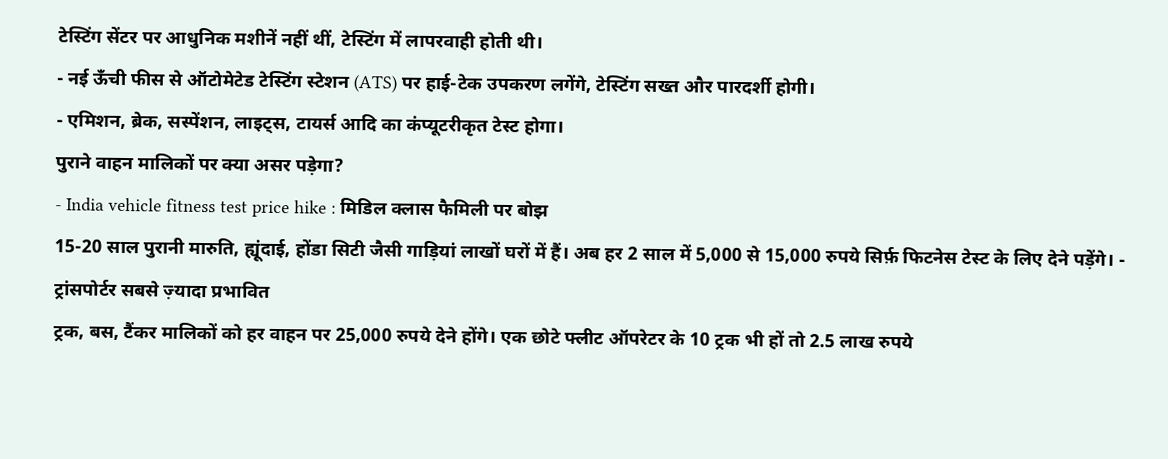टेस्टिंग सेंटर पर आधुनिक मशीनें नहीं थीं, टेस्टिंग में लापरवाही होती थी।
- नई ऊँची फीस से ऑटोमेटेड टेस्टिंग स्टेशन (ATS) पर हाई-टेक उपकरण लगेंगे, टेस्टिंग सख्त और पारदर्शी होगी।
- एमिशन, ब्रेक, सस्पेंशन, लाइट्स, टायर्स आदि का कंप्यूटरीकृत टेस्ट होगा।
पुराने वाहन मालिकों पर क्या असर पड़ेगा?
- India vehicle fitness test price hike : मिडिल क्लास फैमिली पर बोझ
15-20 साल पुरानी मारुति, ह्यूंदाई, होंडा सिटी जैसी गाड़ियां लाखों घरों में हैं। अब हर 2 साल में 5,000 से 15,000 रुपये सिर्फ़ फिटनेस टेस्ट के लिए देने पड़ेंगे। - ट्रांसपोर्टर सबसे ज़्यादा प्रभावित
ट्रक, बस, टैंकर मालिकों को हर वाहन पर 25,000 रुपये देने होंगे। एक छोटे फ्लीट ऑपरेटर के 10 ट्रक भी हों तो 2.5 लाख रुपये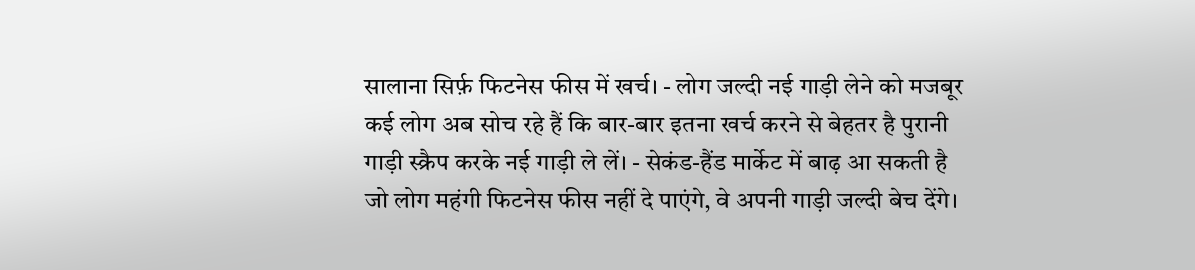सालाना सिर्फ़ फिटनेस फीस में खर्च। - लोग जल्दी नई गाड़ी लेने को मजबूर
कई लोग अब सोच रहे हैं कि बार-बार इतना खर्च करने से बेहतर है पुरानी गाड़ी स्क्रैप करके नई गाड़ी ले लें। - सेकंड-हैंड मार्केट में बाढ़ आ सकती है
जो लोग महंगी फिटनेस फीस नहीं दे पाएंगे, वे अपनी गाड़ी जल्दी बेच देंगे।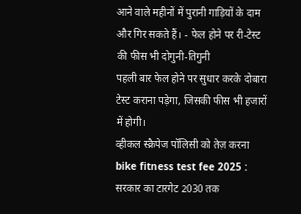आने वाले महीनों में पुरानी गाड़ियों के दाम और गिर सकते हैं। - फेल होने पर री-टेस्ट की फीस भी दोगुनी-तिगुनी
पहली बार फेल होने पर सुधार करके दोबारा टेस्ट कराना पड़ेगा, जिसकी फीस भी हजारों में होगी।
व्हीकल स्क्रैपेज पॉलिसी को तेज़ करना
bike fitness test fee 2025 : सरकार का टारगेट 2030 तक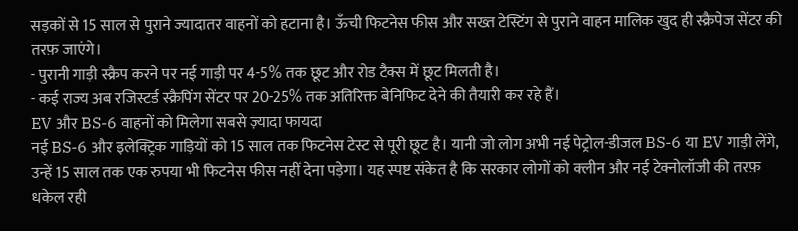सड़कों से 15 साल से पुराने ज्यादातर वाहनों को हटाना है। ऊँची फिटनेस फीस और सख्त टेस्टिंग से पुराने वाहन मालिक खुद ही स्क्रैपेज सेंटर की तरफ़ जाएंगे।
- पुरानी गाड़ी स्क्रैप करने पर नई गाड़ी पर 4-5% तक छूट और रोड टैक्स में छूट मिलती है।
- कई राज्य अब रजिस्टर्ड स्क्रैपिंग सेंटर पर 20-25% तक अतिरिक्त बेनिफिट देने की तैयारी कर रहे हैं।
EV और BS-6 वाहनों को मिलेगा सबसे ज़्यादा फायदा
नई BS-6 और इलेक्ट्रिक गाड़ियों को 15 साल तक फिटनेस टेस्ट से पूरी छूट है। यानी जो लोग अभी नई पेट्रोल-डीजल BS-6 या EV गाड़ी लेंगे, उन्हें 15 साल तक एक रुपया भी फिटनेस फीस नहीं देना पड़ेगा। यह स्पष्ट संकेत है कि सरकार लोगों को क्लीन और नई टेक्नोलॉजी की तरफ़ धकेल रही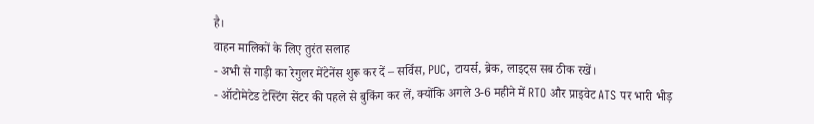है।
वाहन मालिकों के लिए तुरंत सलाह
- अभी से गाड़ी का रेगुलर मेंटेनेंस शुरू कर दें – सर्विस, PUC, टायर्स, ब्रेक, लाइट्स सब ठीक रखें।
- ऑटोमेटेड टेस्टिंग सेंटर की पहले से बुकिंग कर लें, क्योंकि अगले 3-6 महीने में RTO और प्राइवेट ATS पर भारी भीड़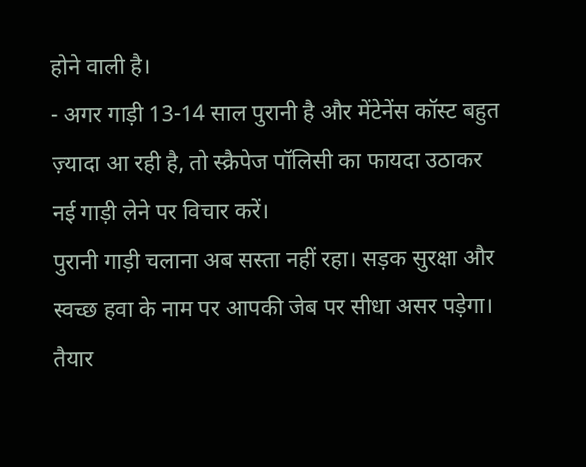होने वाली है।
- अगर गाड़ी 13-14 साल पुरानी है और मेंटेनेंस कॉस्ट बहुत ज़्यादा आ रही है, तो स्क्रैपेज पॉलिसी का फायदा उठाकर नई गाड़ी लेने पर विचार करें।
पुरानी गाड़ी चलाना अब सस्ता नहीं रहा। सड़क सुरक्षा और स्वच्छ हवा के नाम पर आपकी जेब पर सीधा असर पड़ेगा। तैयार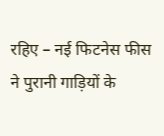रहिए – नई फिटनेस फीस ने पुरानी गाड़ियों के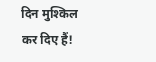दिन मुश्किल कर दिए हैं!